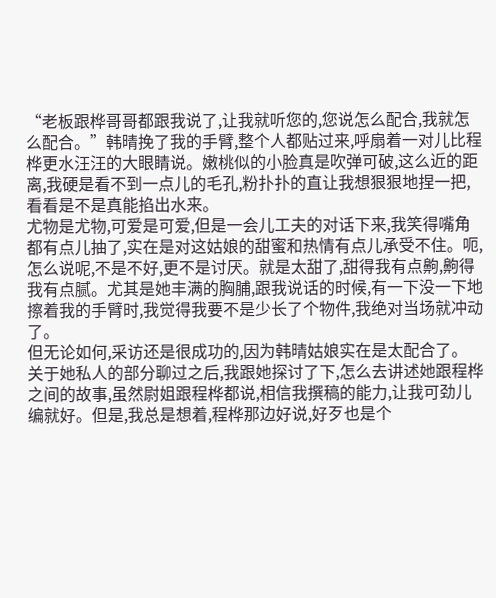“老板跟桦哥哥都跟我说了,让我就听您的,您说怎么配合,我就怎么配合。”韩晴挽了我的手臂,整个人都贴过来,呼扇着一对儿比程桦更水汪汪的大眼睛说。嫩桃似的小脸真是吹弹可破,这么近的距离,我硬是看不到一点儿的毛孔,粉扑扑的直让我想狠狠地捏一把,看看是不是真能掐出水来。
尤物是尤物,可爱是可爱,但是一会儿工夫的对话下来,我笑得嘴角都有点儿抽了,实在是对这姑娘的甜蜜和热情有点儿承受不住。呃,怎么说呢,不是不好,更不是讨厌。就是太甜了,甜得我有点齁,齁得我有点腻。尤其是她丰满的胸脯,跟我说话的时候,有一下没一下地擦着我的手臂时,我觉得我要不是少长了个物件,我绝对当场就冲动了。
但无论如何,采访还是很成功的,因为韩晴姑娘实在是太配合了。
关于她私人的部分聊过之后,我跟她探讨了下,怎么去讲述她跟程桦之间的故事,虽然尉姐跟程桦都说,相信我撰稿的能力,让我可劲儿编就好。但是,我总是想着,程桦那边好说,好歹也是个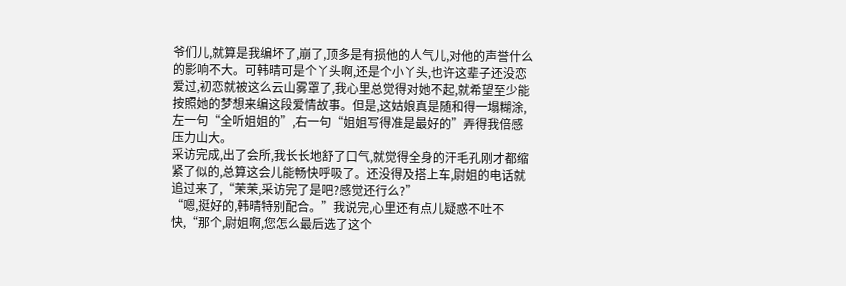爷们儿,就算是我编坏了,崩了,顶多是有损他的人气儿,对他的声誉什么的影响不大。可韩晴可是个丫头啊,还是个小丫头,也许这辈子还没恋爱过,初恋就被这么云山雾罩了,我心里总觉得对她不起,就希望至少能按照她的梦想来编这段爱情故事。但是,这姑娘真是随和得一塌糊涂,左一句“全听姐姐的”,右一句“姐姐写得准是最好的”弄得我倍感压力山大。
采访完成,出了会所,我长长地舒了口气,就觉得全身的汗毛孔刚才都缩紧了似的,总算这会儿能畅快呼吸了。还没得及搭上车,尉姐的电话就追过来了,“茉茉,采访完了是吧?感觉还行么?”
“嗯,挺好的,韩晴特别配合。”我说完,心里还有点儿疑惑不吐不快,“那个,尉姐啊,您怎么最后选了这个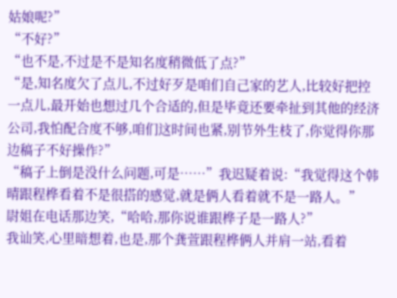姑娘呢?”
“不好?”
“也不是,不过是不是知名度稍微低了点?”
“是,知名度欠了点儿,不过好歹是咱们自己家的艺人,比较好把控一点儿,最开始也想过几个合适的,但是毕竟还要牵扯到其他的经济公司,我怕配合度不够,咱们这时间也紧,别节外生枝了,你觉得你那边稿子不好操作?”
“稿子上倒是没什么问题,可是……”我迟疑着说:“我觉得这个韩晴跟程桦看着不是很搭的感觉,就是俩人看着就不是一路人。”
尉姐在电话那边笑,“哈哈,那你说谁跟桦子是一路人?”
我讪笑,心里暗想着,也是,那个龚萱跟程桦俩人并肩一站,看着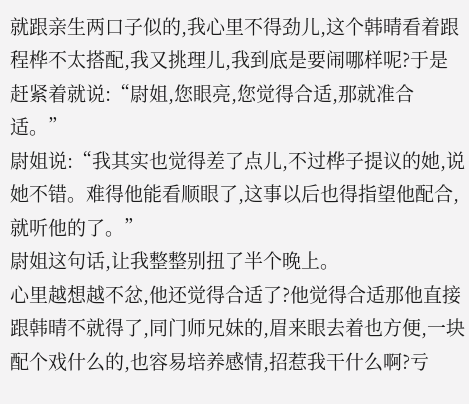就跟亲生两口子似的,我心里不得劲儿,这个韩晴看着跟程桦不太搭配,我又挑理儿,我到底是要闹哪样呢?于是赶紧着就说:“尉姐,您眼亮,您觉得合适,那就准合适。”
尉姐说:“我其实也觉得差了点儿,不过桦子提议的她,说她不错。难得他能看顺眼了,这事以后也得指望他配合,就听他的了。”
尉姐这句话,让我整整别扭了半个晚上。
心里越想越不忿,他还觉得合适了?他觉得合适那他直接跟韩晴不就得了,同门师兄妹的,眉来眼去着也方便,一块配个戏什么的,也容易培养感情,招惹我干什么啊?亏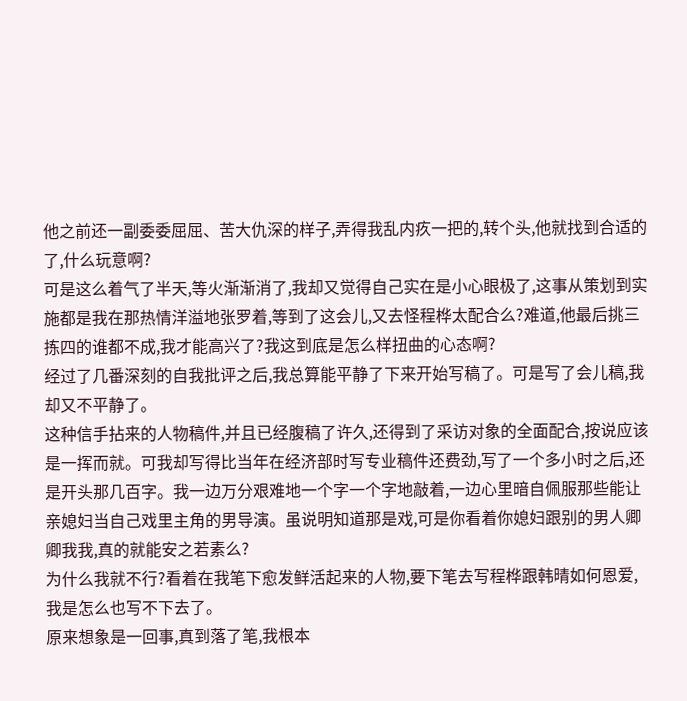他之前还一副委委屈屈、苦大仇深的样子,弄得我乱内疚一把的,转个头,他就找到合适的了,什么玩意啊?
可是这么着气了半天,等火渐渐消了,我却又觉得自己实在是小心眼极了,这事从策划到实施都是我在那热情洋溢地张罗着,等到了这会儿,又去怪程桦太配合么?难道,他最后挑三拣四的谁都不成,我才能高兴了?我这到底是怎么样扭曲的心态啊?
经过了几番深刻的自我批评之后,我总算能平静了下来开始写稿了。可是写了会儿稿,我却又不平静了。
这种信手拈来的人物稿件,并且已经腹稿了许久,还得到了采访对象的全面配合,按说应该是一挥而就。可我却写得比当年在经济部时写专业稿件还费劲,写了一个多小时之后,还是开头那几百字。我一边万分艰难地一个字一个字地敲着,一边心里暗自佩服那些能让亲媳妇当自己戏里主角的男导演。虽说明知道那是戏,可是你看着你媳妇跟别的男人卿卿我我,真的就能安之若素么?
为什么我就不行?看着在我笔下愈发鲜活起来的人物,要下笔去写程桦跟韩晴如何恩爱,我是怎么也写不下去了。
原来想象是一回事,真到落了笔,我根本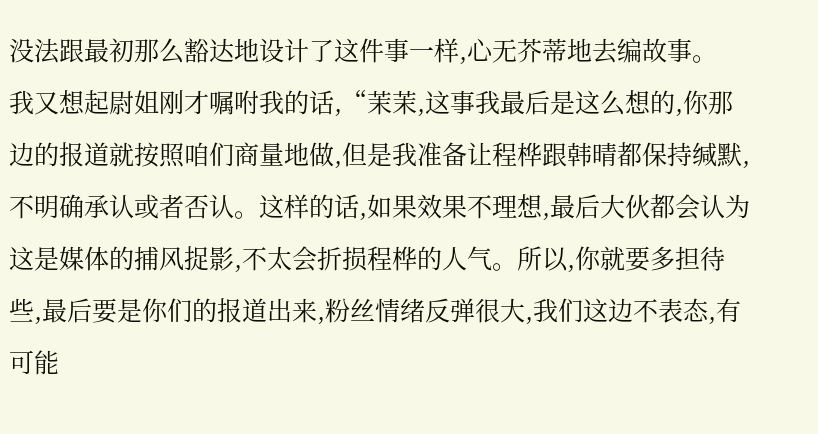没法跟最初那么豁达地设计了这件事一样,心无芥蒂地去编故事。
我又想起尉姐刚才嘱咐我的话,“茉茉,这事我最后是这么想的,你那边的报道就按照咱们商量地做,但是我准备让程桦跟韩晴都保持缄默,不明确承认或者否认。这样的话,如果效果不理想,最后大伙都会认为这是媒体的捕风捉影,不太会折损程桦的人气。所以,你就要多担待些,最后要是你们的报道出来,粉丝情绪反弹很大,我们这边不表态,有可能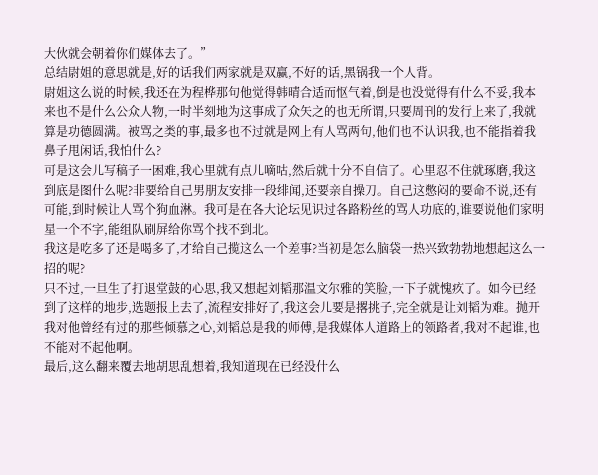大伙就会朝着你们媒体去了。”
总结尉姐的意思就是,好的话我们两家就是双赢,不好的话,黑锅我一个人背。
尉姐这么说的时候,我还在为程桦那句他觉得韩晴合适而怄气着,倒是也没觉得有什么不妥,我本来也不是什么公众人物,一时半刻地为这事成了众矢之的也无所谓,只要周刊的发行上来了,我就算是功德圆满。被骂之类的事,最多也不过就是网上有人骂两句,他们也不认识我,也不能指着我鼻子甩闲话,我怕什么?
可是这会儿写稿子一困难,我心里就有点儿嘀咕,然后就十分不自信了。心里忍不住就琢磨,我这到底是图什么呢?非要给自己男朋友安排一段绯闻,还要亲自操刀。自己这憋闷的要命不说,还有可能,到时候让人骂个狗血淋。我可是在各大论坛见识过各路粉丝的骂人功底的,谁要说他们家明星一个不字,能组队刷屏给你骂个找不到北。
我这是吃多了还是喝多了,才给自己揽这么一个差事?当初是怎么脑袋一热兴致勃勃地想起这么一招的呢?
只不过,一旦生了打退堂鼓的心思,我又想起刘韬那温文尔雅的笑脸,一下子就愧疚了。如今已经到了这样的地步,选题报上去了,流程安排好了,我这会儿要是撂挑子,完全就是让刘韬为难。抛开我对他曾经有过的那些倾慕之心,刘韬总是我的师傅,是我媒体人道路上的领路者,我对不起谁,也不能对不起他啊。
最后,这么翻来覆去地胡思乱想着,我知道现在已经没什么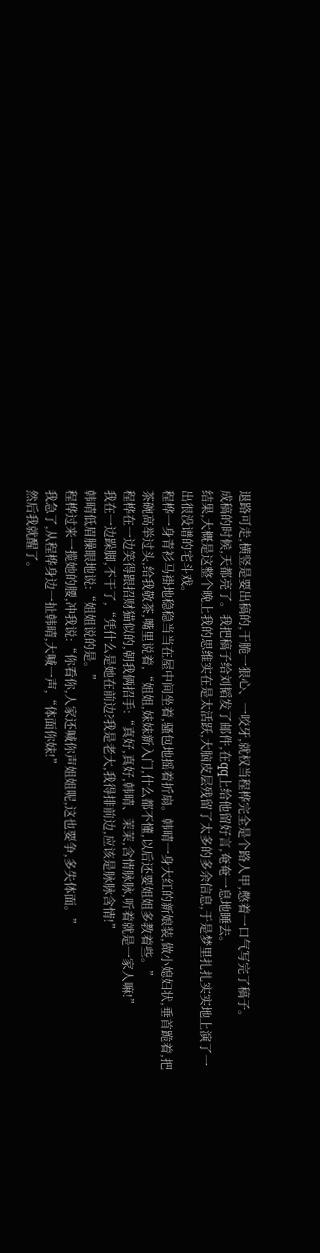退路可走,横竖是要出稿的,干脆一狠心、一咬牙,就权当程桦完全是个路人甲,憋着一口气写完了稿子。
成稿的时候,天都亮了。我把稿子给刘韬发了邮件,在qq上给他留好言,奄奄一息地睡去。
结果,大概是这整个晚上我的思维实在是太活跃,大脑皮层残留了太多的多余信息,于是梦里扎扎实实地上演了一出很没谱的宅斗戏。
程桦一身青衫马褂地稳稳当当在屋中间坐着,骚包地摇着折扇。韩晴一身大红的新娘装,做小媳妇状,垂首跪着,把茶碗高举过头,给我敬茶,嘴里说着,“姐姐,妹妹新入门,什么都不懂,以后还要姐姐多教着些。”
程桦在一边笑得跟招财猫似的,朝我俩招手:“真好,真好,韩晴、茉茉,含情脉脉,听着就是一家人嘛!”
我在一边跺脚,不干了,“凭什么是她在前边?我是老大,我得排前边,应该是脉脉含情!”
韩晴低眉臊眼地说:“姐姐说的是。”
程桦过来一揽她的腰,冲我说:“你看你,人家还喊你声姐姐呢,这也要争,多失体面。”
我急了,从程桦身边一扯韩晴,大喊一声,“体面你妹!”
然后我就醒了。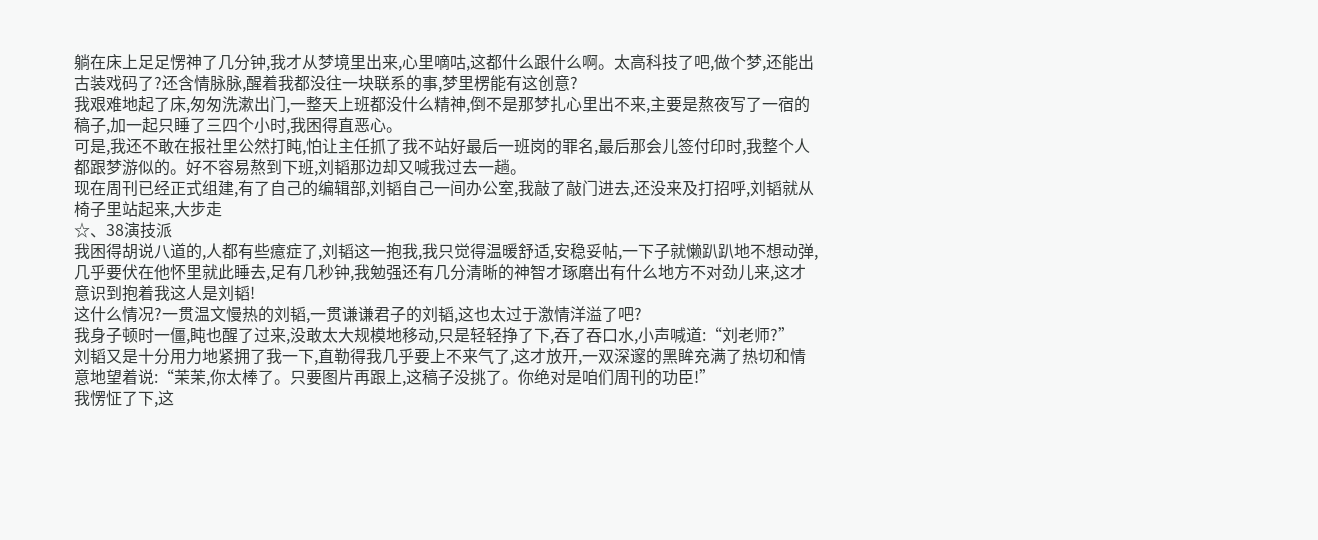躺在床上足足愣神了几分钟,我才从梦境里出来,心里嘀咕,这都什么跟什么啊。太高科技了吧,做个梦,还能出古装戏码了?还含情脉脉,醒着我都没往一块联系的事,梦里楞能有这创意?
我艰难地起了床,匆匆洗漱出门,一整天上班都没什么精神,倒不是那梦扎心里出不来,主要是熬夜写了一宿的稿子,加一起只睡了三四个小时,我困得直恶心。
可是,我还不敢在报社里公然打盹,怕让主任抓了我不站好最后一班岗的罪名,最后那会儿签付印时,我整个人都跟梦游似的。好不容易熬到下班,刘韬那边却又喊我过去一趟。
现在周刊已经正式组建,有了自己的编辑部,刘韬自己一间办公室,我敲了敲门进去,还没来及打招呼,刘韬就从椅子里站起来,大步走
☆、38演技派
我困得胡说八道的,人都有些癔症了,刘韬这一抱我,我只觉得温暖舒适,安稳妥帖,一下子就懒趴趴地不想动弹,几乎要伏在他怀里就此睡去,足有几秒钟,我勉强还有几分清晰的神智才琢磨出有什么地方不对劲儿来,这才意识到抱着我这人是刘韬!
这什么情况?一贯温文慢热的刘韬,一贯谦谦君子的刘韬,这也太过于激情洋溢了吧?
我身子顿时一僵,盹也醒了过来,没敢太大规模地移动,只是轻轻挣了下,吞了吞口水,小声喊道:“刘老师?”
刘韬又是十分用力地紧拥了我一下,直勒得我几乎要上不来气了,这才放开,一双深邃的黑眸充满了热切和情意地望着说:“茉茉,你太棒了。只要图片再跟上,这稿子没挑了。你绝对是咱们周刊的功臣!”
我愣怔了下,这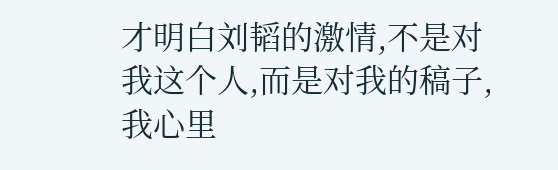才明白刘韬的激情,不是对我这个人,而是对我的稿子,我心里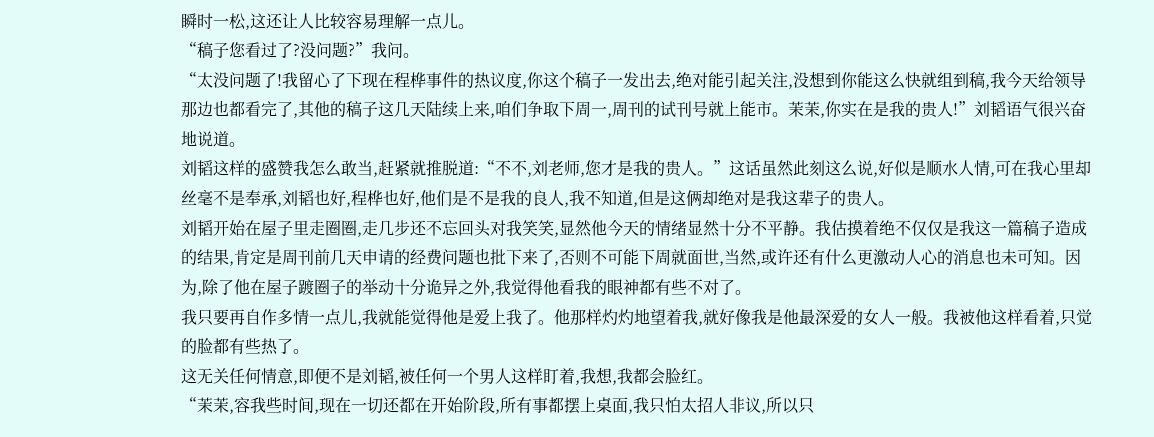瞬时一松,这还让人比较容易理解一点儿。
“稿子您看过了?没问题?”我问。
“太没问题了!我留心了下现在程桦事件的热议度,你这个稿子一发出去,绝对能引起关注,没想到你能这么快就组到稿,我今天给领导那边也都看完了,其他的稿子这几天陆续上来,咱们争取下周一,周刊的试刊号就上能市。茉茉,你实在是我的贵人!”刘韬语气很兴奋地说道。
刘韬这样的盛赞我怎么敢当,赶紧就推脱道:“不不,刘老师,您才是我的贵人。”这话虽然此刻这么说,好似是顺水人情,可在我心里却丝毫不是奉承,刘韬也好,程桦也好,他们是不是我的良人,我不知道,但是这俩却绝对是我这辈子的贵人。
刘韬开始在屋子里走圈圈,走几步还不忘回头对我笑笑,显然他今天的情绪显然十分不平静。我估摸着绝不仅仅是我这一篇稿子造成的结果,肯定是周刊前几天申请的经费问题也批下来了,否则不可能下周就面世,当然,或许还有什么更激动人心的消息也未可知。因为,除了他在屋子踱圈子的举动十分诡异之外,我觉得他看我的眼神都有些不对了。
我只要再自作多情一点儿,我就能觉得他是爱上我了。他那样灼灼地望着我,就好像我是他最深爱的女人一般。我被他这样看着,只觉的脸都有些热了。
这无关任何情意,即便不是刘韬,被任何一个男人这样盯着,我想,我都会脸红。
“茉茉,容我些时间,现在一切还都在开始阶段,所有事都摆上桌面,我只怕太招人非议,所以只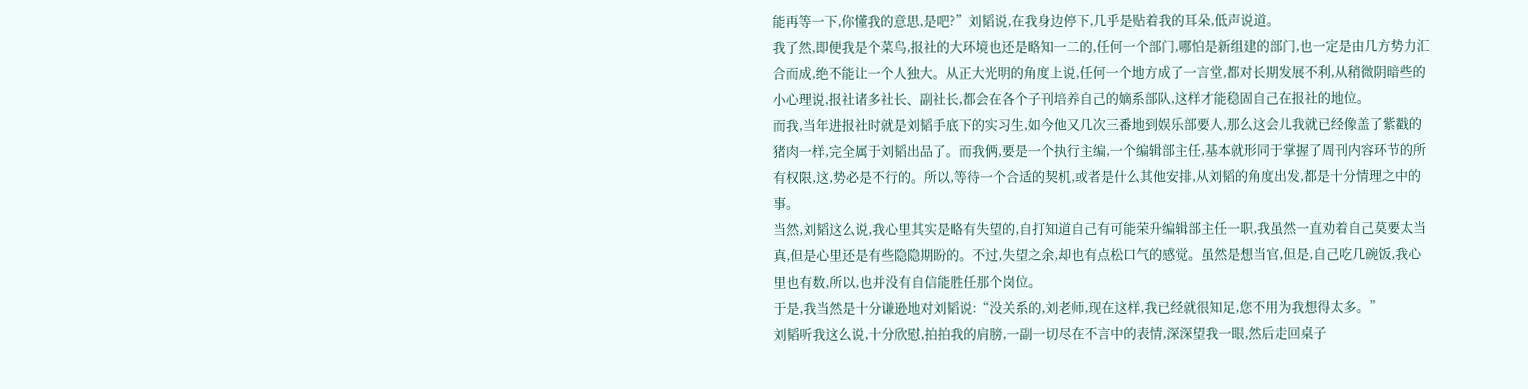能再等一下,你懂我的意思,是吧?”刘韬说,在我身边停下,几乎是贴着我的耳朵,低声说道。
我了然,即便我是个菜鸟,报社的大环境也还是略知一二的,任何一个部门,哪怕是新组建的部门,也一定是由几方势力汇合而成,绝不能让一个人独大。从正大光明的角度上说,任何一个地方成了一言堂,都对长期发展不利,从稍微阴暗些的小心理说,报社诸多社长、副社长,都会在各个子刊培养自己的嫡系部队,这样才能稳固自己在报社的地位。
而我,当年进报社时就是刘韬手底下的实习生,如今他又几次三番地到娱乐部要人,那么这会儿我就已经像盖了紫戳的猪肉一样,完全属于刘韬出品了。而我俩,要是一个执行主编,一个编辑部主任,基本就形同于掌握了周刊内容环节的所有权限,这,势必是不行的。所以,等待一个合适的契机,或者是什么其他安排,从刘韬的角度出发,都是十分情理之中的事。
当然,刘韬这么说,我心里其实是略有失望的,自打知道自己有可能荣升编辑部主任一职,我虽然一直劝着自己莫要太当真,但是心里还是有些隐隐期盼的。不过,失望之余,却也有点松口气的感觉。虽然是想当官,但是,自己吃几碗饭,我心里也有数,所以,也并没有自信能胜任那个岗位。
于是,我当然是十分谦逊地对刘韬说:“没关系的,刘老师,现在这样,我已经就很知足,您不用为我想得太多。”
刘韬听我这么说,十分欣慰,拍拍我的肩膀,一副一切尽在不言中的表情,深深望我一眼,然后走回桌子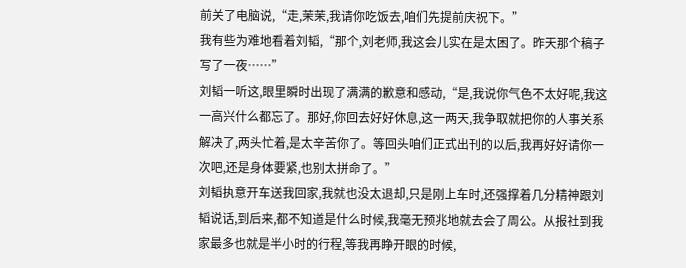前关了电脑说,“走,茉茉,我请你吃饭去,咱们先提前庆祝下。”
我有些为难地看着刘韬,“那个,刘老师,我这会儿实在是太困了。昨天那个稿子写了一夜……”
刘韬一听这,眼里瞬时出现了满满的歉意和感动,“是,我说你气色不太好呢,我这一高兴什么都忘了。那好,你回去好好休息,这一两天,我争取就把你的人事关系解决了,两头忙着,是太辛苦你了。等回头咱们正式出刊的以后,我再好好请你一次吧,还是身体要紧,也别太拼命了。”
刘韬执意开车送我回家,我就也没太退却,只是刚上车时,还强撑着几分精神跟刘韬说话,到后来,都不知道是什么时候,我毫无预兆地就去会了周公。从报社到我家最多也就是半小时的行程,等我再睁开眼的时候,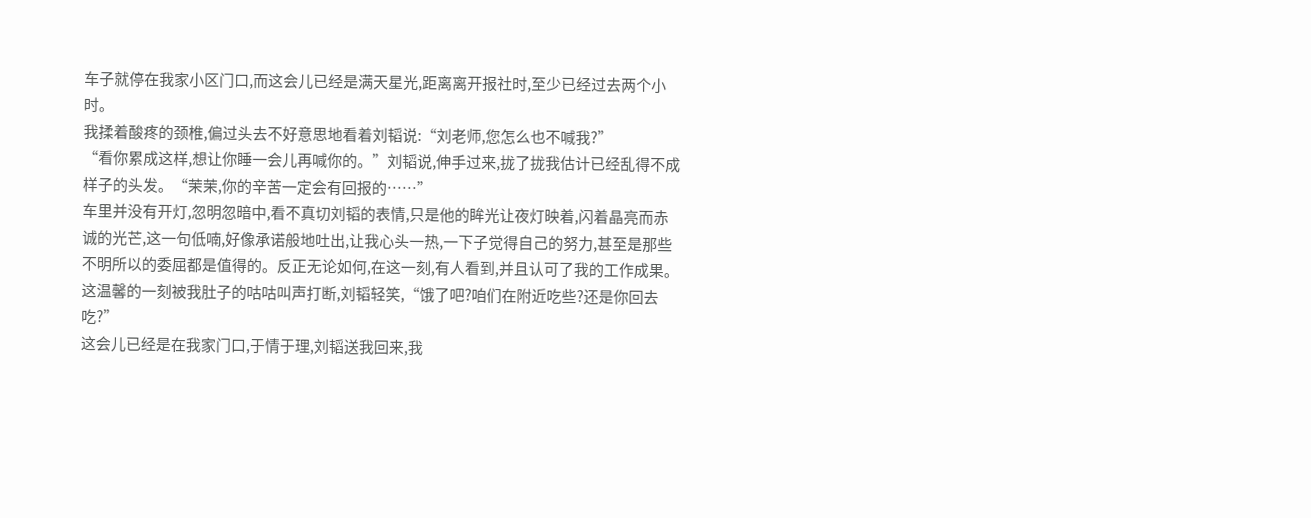车子就停在我家小区门口,而这会儿已经是满天星光,距离离开报社时,至少已经过去两个小时。
我揉着酸疼的颈椎,偏过头去不好意思地看着刘韬说:“刘老师,您怎么也不喊我?”
“看你累成这样,想让你睡一会儿再喊你的。”刘韬说,伸手过来,拢了拢我估计已经乱得不成样子的头发。“茉茉,你的辛苦一定会有回报的……”
车里并没有开灯,忽明忽暗中,看不真切刘韬的表情,只是他的眸光让夜灯映着,闪着晶亮而赤诚的光芒,这一句低喃,好像承诺般地吐出,让我心头一热,一下子觉得自己的努力,甚至是那些不明所以的委屈都是值得的。反正无论如何,在这一刻,有人看到,并且认可了我的工作成果。
这温馨的一刻被我肚子的咕咕叫声打断,刘韬轻笑,“饿了吧?咱们在附近吃些?还是你回去吃?”
这会儿已经是在我家门口,于情于理,刘韬送我回来,我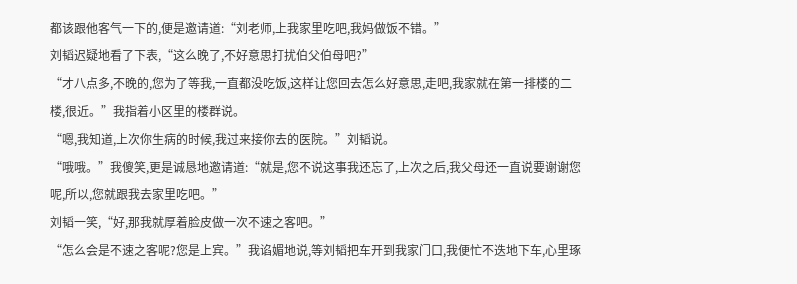都该跟他客气一下的,便是邀请道:“刘老师,上我家里吃吧,我妈做饭不错。”
刘韬迟疑地看了下表,“这么晚了,不好意思打扰伯父伯母吧?”
“才八点多,不晚的,您为了等我,一直都没吃饭,这样让您回去怎么好意思,走吧,我家就在第一排楼的二楼,很近。”我指着小区里的楼群说。
“嗯,我知道,上次你生病的时候,我过来接你去的医院。”刘韬说。
“哦哦。”我傻笑,更是诚恳地邀请道:“就是,您不说这事我还忘了,上次之后,我父母还一直说要谢谢您呢,所以,您就跟我去家里吃吧。”
刘韬一笑,“好,那我就厚着脸皮做一次不速之客吧。”
“怎么会是不速之客呢?您是上宾。”我谄媚地说,等刘韬把车开到我家门口,我便忙不迭地下车,心里琢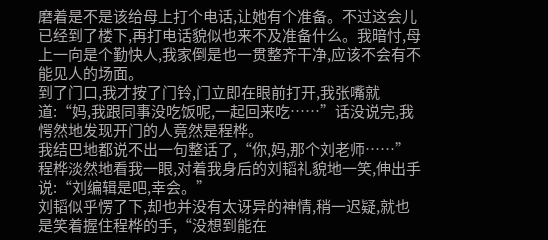磨着是不是该给母上打个电话,让她有个准备。不过这会儿已经到了楼下,再打电话貌似也来不及准备什么。我暗忖,母上一向是个勤快人,我家倒是也一贯整齐干净,应该不会有不能见人的场面。
到了门口,我才按了门铃,门立即在眼前打开,我张嘴就道:“妈,我跟同事没吃饭呢,一起回来吃……”话没说完,我愕然地发现开门的人竟然是程桦。
我结巴地都说不出一句整话了,“你,妈,那个刘老师……”
程桦淡然地看我一眼,对着我身后的刘韬礼貌地一笑,伸出手说:“刘编辑是吧,幸会。”
刘韬似乎愣了下,却也并没有太讶异的神情,稍一迟疑,就也是笑着握住程桦的手,“没想到能在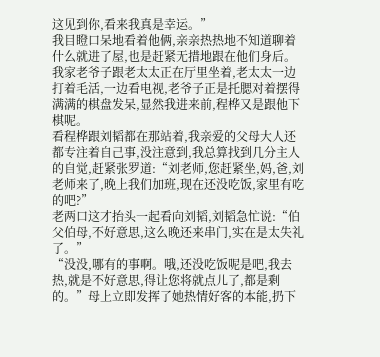这见到你,看来我真是幸运。”
我目瞪口呆地看着他俩,亲亲热热地不知道聊着什么就进了屋,也是赶紧无措地跟在他们身后。
我家老爷子跟老太太正在厅里坐着,老太太一边打着毛活,一边看电视,老爷子正是托腮对着摆得满满的棋盘发呆,显然我进来前,程桦又是跟他下棋呢。
看程桦跟刘韬都在那站着,我亲爱的父母大人还都专注着自己事,没注意到,我总算找到几分主人的自觉,赶紧张罗道:“刘老师,您赶紧坐,妈,爸,刘老师来了,晚上我们加班,现在还没吃饭,家里有吃的吧?”
老两口这才抬头一起看向刘韬,刘韬急忙说:“伯父伯母,不好意思,这么晚还来串门,实在是太失礼了。”
“没没,哪有的事啊。哦,还没吃饭呢是吧,我去热,就是不好意思,得让您将就点儿了,都是剩的。”母上立即发挥了她热情好客的本能,扔下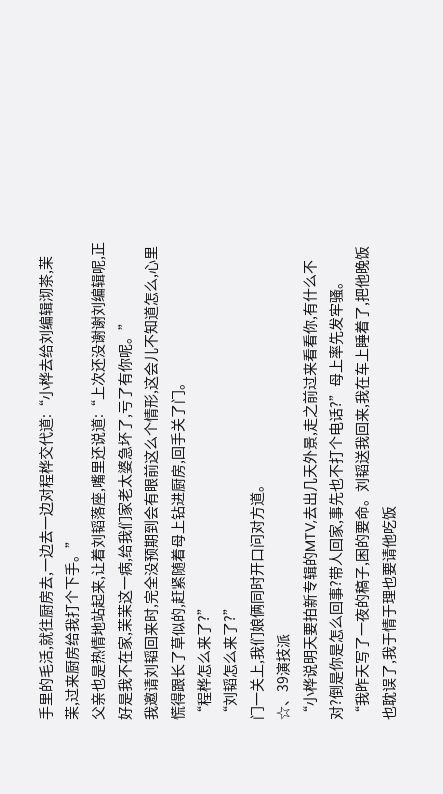手里的毛活,就往厨房去,一边去一边对程桦交代道:“小桦去给刘编辑沏茶,茉茉,过来厨房给我打个下手。”
父亲也是热情地站起来,让着刘韬落座,嘴里还说道:“上次还没谢谢刘编辑呢,正好是我不在家,茉茉这一病,给我们家老太婆急坏了,亏了有你呢。”
我邀请刘韬回来时,完全没预期到会有眼前这么个情形,这会儿不知道怎么,心里慌得跟长了草似的,赶紧随着母上钻进厨房,回手关了门。
“程桦怎么来了?”
“刘韬怎么来了?”
门一关上,我们娘俩同时开口问对方道。
☆、39演技派
“小桦说明天要拍新专辑的MTV,去出几天外景,走之前过来看看你,有什么不对?倒是你是怎么回事?带人回家,事先也不打个电话?”母上率先发牢骚。
“我昨天写了一夜的稿子,困的要命。刘韬送我回来,我在车上睡着了,把他晚饭也耽误了,我于情于理也要请他吃饭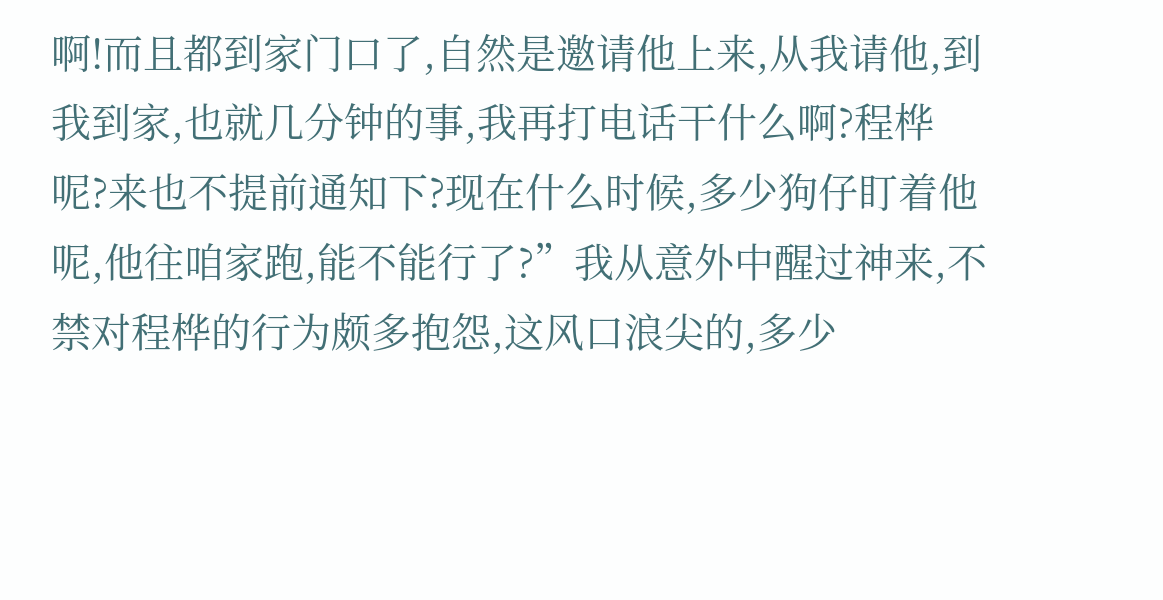啊!而且都到家门口了,自然是邀请他上来,从我请他,到我到家,也就几分钟的事,我再打电话干什么啊?程桦呢?来也不提前通知下?现在什么时候,多少狗仔盯着他呢,他往咱家跑,能不能行了?”我从意外中醒过神来,不禁对程桦的行为颇多抱怨,这风口浪尖的,多少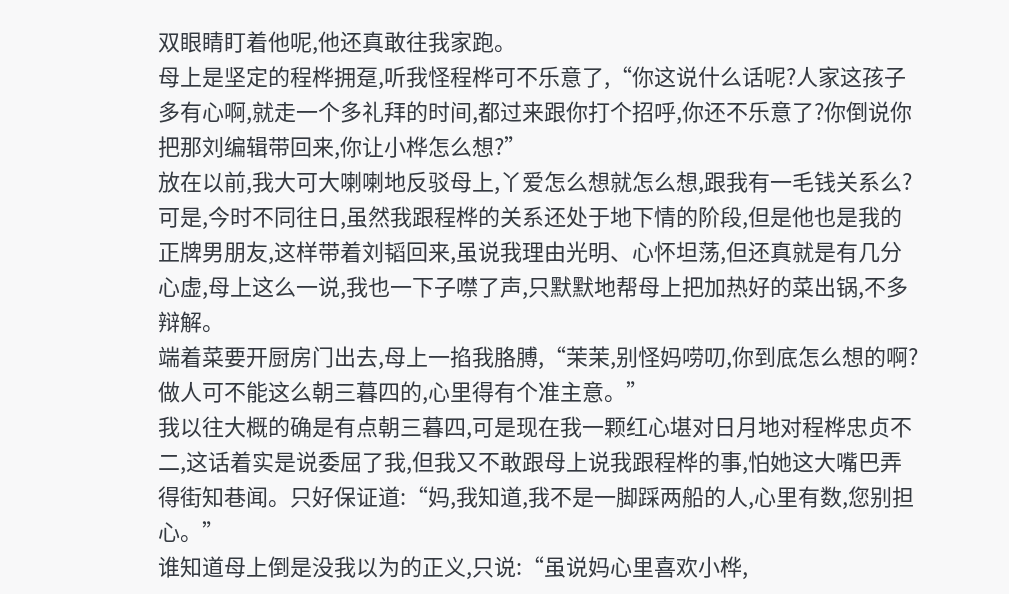双眼睛盯着他呢,他还真敢往我家跑。
母上是坚定的程桦拥趸,听我怪程桦可不乐意了,“你这说什么话呢?人家这孩子多有心啊,就走一个多礼拜的时间,都过来跟你打个招呼,你还不乐意了?你倒说你把那刘编辑带回来,你让小桦怎么想?”
放在以前,我大可大喇喇地反驳母上,丫爱怎么想就怎么想,跟我有一毛钱关系么?可是,今时不同往日,虽然我跟程桦的关系还处于地下情的阶段,但是他也是我的正牌男朋友,这样带着刘韬回来,虽说我理由光明、心怀坦荡,但还真就是有几分心虚,母上这么一说,我也一下子噤了声,只默默地帮母上把加热好的菜出锅,不多辩解。
端着菜要开厨房门出去,母上一掐我胳膊,“茉茉,别怪妈唠叨,你到底怎么想的啊?做人可不能这么朝三暮四的,心里得有个准主意。”
我以往大概的确是有点朝三暮四,可是现在我一颗红心堪对日月地对程桦忠贞不二,这话着实是说委屈了我,但我又不敢跟母上说我跟程桦的事,怕她这大嘴巴弄得街知巷闻。只好保证道:“妈,我知道,我不是一脚踩两船的人,心里有数,您别担心。”
谁知道母上倒是没我以为的正义,只说:“虽说妈心里喜欢小桦,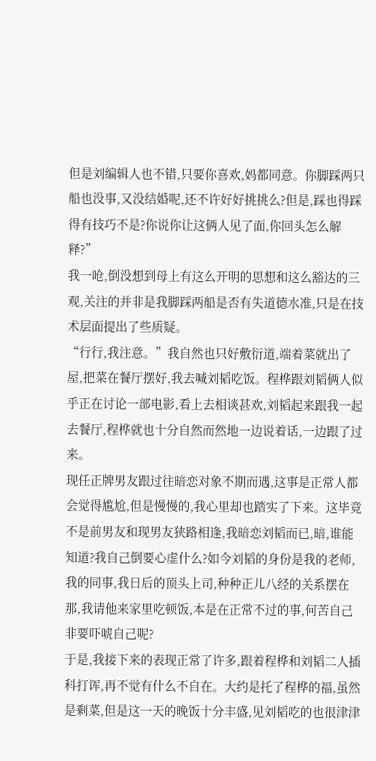但是刘编辑人也不错,只要你喜欢,妈都同意。你脚踩两只船也没事,又没结婚呢,还不许好好挑挑么?但是,踩也得踩得有技巧不是?你说你让这俩人见了面,你回头怎么解释?”
我一呛,倒没想到母上有这么开明的思想和这么豁达的三观,关注的并非是我脚踩两船是否有失道德水准,只是在技术层面提出了些质疑。
“行行,我注意。”我自然也只好敷衍道,端着菜就出了屋,把菜在餐厅摆好,我去喊刘韬吃饭。程桦跟刘韬俩人似乎正在讨论一部电影,看上去相谈甚欢,刘韬起来跟我一起去餐厅,程桦就也十分自然而然地一边说着话,一边跟了过来。
现任正牌男友跟过往暗恋对象不期而遇,这事是正常人都会觉得尴尬,但是慢慢的,我心里却也踏实了下来。这毕竟不是前男友和现男友狭路相逢,我暗恋刘韬而已,暗,谁能知道?我自己倒要心虚什么?如今刘韬的身份是我的老师,我的同事,我日后的顶头上司,种种正儿八经的关系摆在那,我请他来家里吃顿饭,本是在正常不过的事,何苦自己非要吓唬自己呢?
于是,我接下来的表现正常了许多,跟着程桦和刘韬二人插科打诨,再不觉有什么不自在。大约是托了程桦的福,虽然是剩菜,但是这一天的晚饭十分丰盛,见刘韬吃的也很津津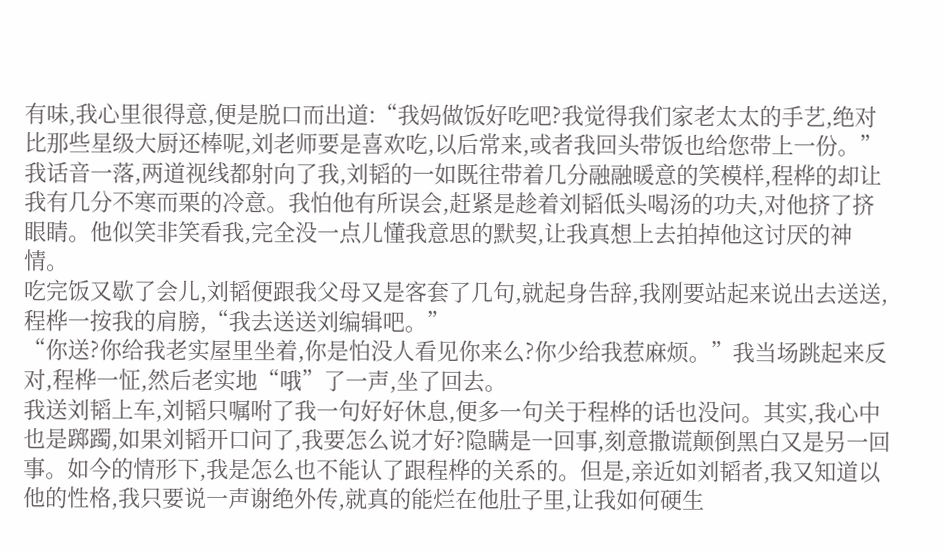有味,我心里很得意,便是脱口而出道:“我妈做饭好吃吧?我觉得我们家老太太的手艺,绝对比那些星级大厨还棒呢,刘老师要是喜欢吃,以后常来,或者我回头带饭也给您带上一份。”
我话音一落,两道视线都射向了我,刘韬的一如既往带着几分融融暖意的笑模样,程桦的却让我有几分不寒而栗的冷意。我怕他有所误会,赶紧是趁着刘韬低头喝汤的功夫,对他挤了挤眼睛。他似笑非笑看我,完全没一点儿懂我意思的默契,让我真想上去拍掉他这讨厌的神情。
吃完饭又歇了会儿,刘韬便跟我父母又是客套了几句,就起身告辞,我刚要站起来说出去送送,程桦一按我的肩膀,“我去送送刘编辑吧。”
“你送?你给我老实屋里坐着,你是怕没人看见你来么?你少给我惹麻烦。”我当场跳起来反对,程桦一怔,然后老实地“哦”了一声,坐了回去。
我送刘韬上车,刘韬只嘱咐了我一句好好休息,便多一句关于程桦的话也没问。其实,我心中也是踯躅,如果刘韬开口问了,我要怎么说才好?隐瞒是一回事,刻意撒谎颠倒黑白又是另一回事。如今的情形下,我是怎么也不能认了跟程桦的关系的。但是,亲近如刘韬者,我又知道以他的性格,我只要说一声谢绝外传,就真的能烂在他肚子里,让我如何硬生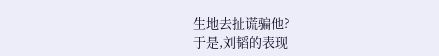生地去扯谎骗他?
于是,刘韬的表现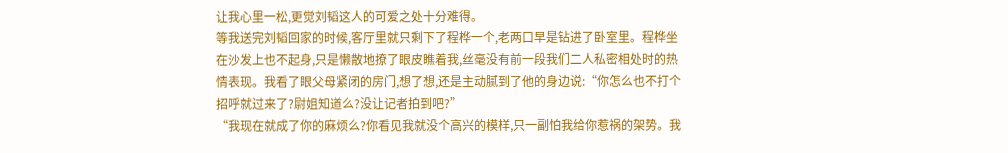让我心里一松,更觉刘韬这人的可爱之处十分难得。
等我送完刘韬回家的时候,客厅里就只剩下了程桦一个,老两口早是钻进了卧室里。程桦坐在沙发上也不起身,只是懒散地撩了眼皮瞧着我,丝毫没有前一段我们二人私密相处时的热情表现。我看了眼父母紧闭的房门,想了想,还是主动腻到了他的身边说:“你怎么也不打个招呼就过来了?尉姐知道么?没让记者拍到吧?”
“我现在就成了你的麻烦么?你看见我就没个高兴的模样,只一副怕我给你惹祸的架势。我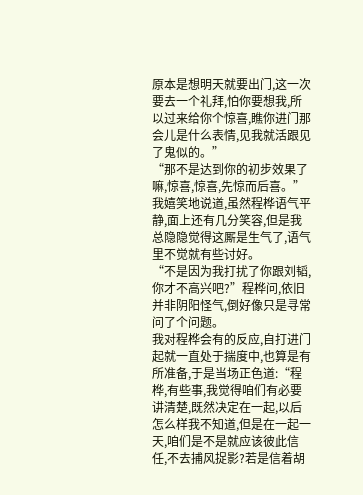原本是想明天就要出门,这一次要去一个礼拜,怕你要想我,所以过来给你个惊喜,瞧你进门那会儿是什么表情,见我就活跟见了鬼似的。”
“那不是达到你的初步效果了嘛,惊喜,惊喜,先惊而后喜。”我嬉笑地说道,虽然程桦语气平静,面上还有几分笑容,但是我总隐隐觉得这厮是生气了,语气里不觉就有些讨好。
“不是因为我打扰了你跟刘韬,你才不高兴吧?”程桦问,依旧并非阴阳怪气,倒好像只是寻常问了个问题。
我对程桦会有的反应,自打进门起就一直处于揣度中,也算是有所准备,于是当场正色道:“程桦,有些事,我觉得咱们有必要讲清楚,既然决定在一起,以后怎么样我不知道,但是在一起一天,咱们是不是就应该彼此信任,不去捕风捉影?若是信着胡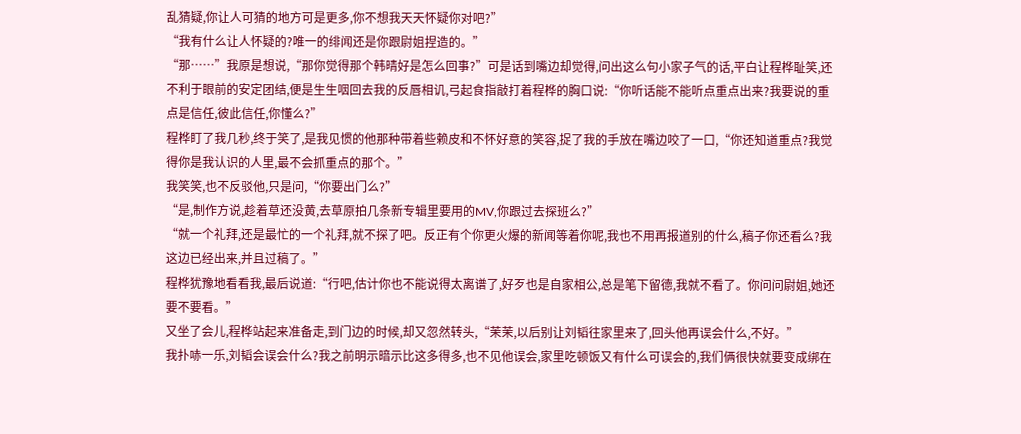乱猜疑,你让人可猜的地方可是更多,你不想我天天怀疑你对吧?”
“我有什么让人怀疑的?唯一的绯闻还是你跟尉姐捏造的。”
“那……”我原是想说,“那你觉得那个韩晴好是怎么回事?”可是话到嘴边却觉得,问出这么句小家子气的话,平白让程桦耻笑,还不利于眼前的安定团结,便是生生咽回去我的反唇相讥,弓起食指敲打着程桦的胸口说:“你听话能不能听点重点出来?我要说的重点是信任,彼此信任,你懂么?”
程桦盯了我几秒,终于笑了,是我见惯的他那种带着些赖皮和不怀好意的笑容,捉了我的手放在嘴边咬了一口,“你还知道重点?我觉得你是我认识的人里,最不会抓重点的那个。”
我笑笑,也不反驳他,只是问,“你要出门么?”
“是,制作方说,趁着草还没黄,去草原拍几条新专辑里要用的MV,你跟过去探班么?”
“就一个礼拜,还是最忙的一个礼拜,就不探了吧。反正有个你更火爆的新闻等着你呢,我也不用再报道别的什么,稿子你还看么?我这边已经出来,并且过稿了。”
程桦犹豫地看看我,最后说道:“行吧,估计你也不能说得太离谱了,好歹也是自家相公,总是笔下留德,我就不看了。你问问尉姐,她还要不要看。”
又坐了会儿,程桦站起来准备走,到门边的时候,却又忽然转头,“茉茉,以后别让刘韬往家里来了,回头他再误会什么,不好。”
我扑哧一乐,刘韬会误会什么?我之前明示暗示比这多得多,也不见他误会,家里吃顿饭又有什么可误会的,我们俩很快就要变成绑在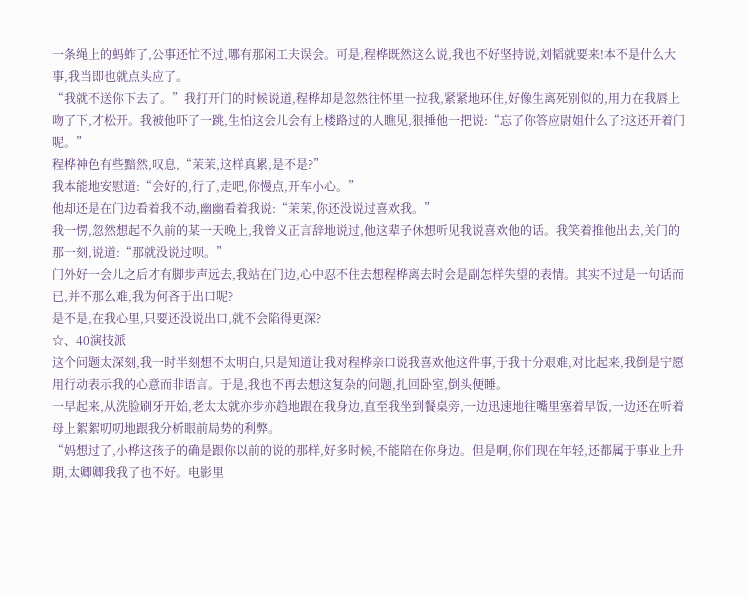一条绳上的蚂蚱了,公事还忙不过,哪有那闲工夫误会。可是,程桦既然这么说,我也不好坚持说,刘韬就要来!本不是什么大事,我当即也就点头应了。
“我就不送你下去了。”我打开门的时候说道,程桦却是忽然往怀里一拉我,紧紧地环住,好像生离死别似的,用力在我唇上吻了下,才松开。我被他吓了一跳,生怕这会儿会有上楼路过的人瞧见,狠捶他一把说:“忘了你答应尉姐什么了?这还开着门呢。”
程桦神色有些黯然,叹息,“茉茉,这样真累,是不是?”
我本能地安慰道:“会好的,行了,走吧,你慢点,开车小心。”
他却还是在门边看着我不动,幽幽看着我说:“茉茉,你还没说过喜欢我。”
我一愣,忽然想起不久前的某一天晚上,我曾义正言辞地说过,他这辈子休想听见我说喜欢他的话。我笑着推他出去,关门的那一刻,说道:“那就没说过呗。”
门外好一会儿之后才有脚步声远去,我站在门边,心中忍不住去想程桦离去时会是副怎样失望的表情。其实不过是一句话而已,并不那么难,我为何吝于出口呢?
是不是,在我心里,只要还没说出口,就不会陷得更深?
☆、40演技派
这个问题太深刻,我一时半刻想不太明白,只是知道让我对程桦亲口说我喜欢他这件事,于我十分艰难,对比起来,我倒是宁愿用行动表示我的心意而非语言。于是,我也不再去想这复杂的问题,扎回卧室,倒头便睡。
一早起来,从洗脸刷牙开始,老太太就亦步亦趋地跟在我身边,直至我坐到餐桌旁,一边迅速地往嘴里塞着早饭,一边还在听着母上絮絮叨叨地跟我分析眼前局势的利弊。
“妈想过了,小桦这孩子的确是跟你以前的说的那样,好多时候,不能陪在你身边。但是啊,你们现在年轻,还都属于事业上升期,太卿卿我我了也不好。电影里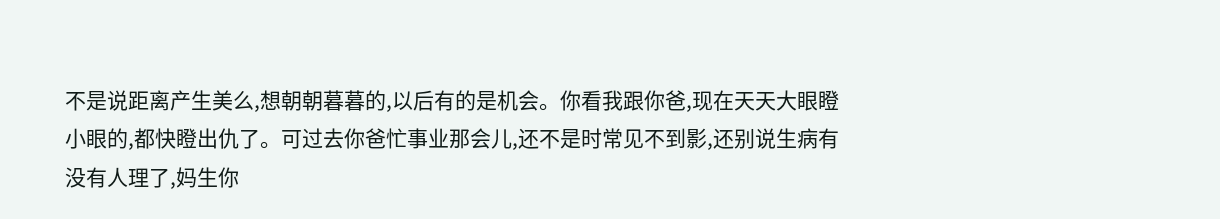不是说距离产生美么,想朝朝暮暮的,以后有的是机会。你看我跟你爸,现在天天大眼瞪小眼的,都快瞪出仇了。可过去你爸忙事业那会儿,还不是时常见不到影,还别说生病有没有人理了,妈生你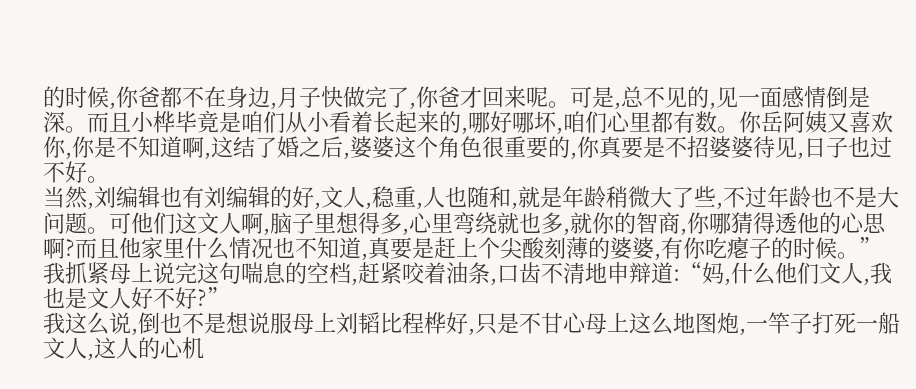的时候,你爸都不在身边,月子快做完了,你爸才回来呢。可是,总不见的,见一面感情倒是深。而且小桦毕竟是咱们从小看着长起来的,哪好哪坏,咱们心里都有数。你岳阿姨又喜欢你,你是不知道啊,这结了婚之后,婆婆这个角色很重要的,你真要是不招婆婆待见,日子也过不好。
当然,刘编辑也有刘编辑的好,文人,稳重,人也随和,就是年龄稍微大了些,不过年龄也不是大问题。可他们这文人啊,脑子里想得多,心里弯绕就也多,就你的智商,你哪猜得透他的心思啊?而且他家里什么情况也不知道,真要是赶上个尖酸刻薄的婆婆,有你吃瘪子的时候。”
我抓紧母上说完这句喘息的空档,赶紧咬着油条,口齿不清地申辩道:“妈,什么他们文人,我也是文人好不好?”
我这么说,倒也不是想说服母上刘韬比程桦好,只是不甘心母上这么地图炮,一竿子打死一船文人,这人的心机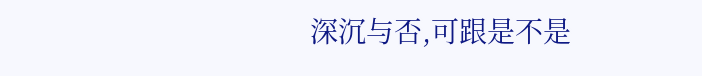深沉与否,可跟是不是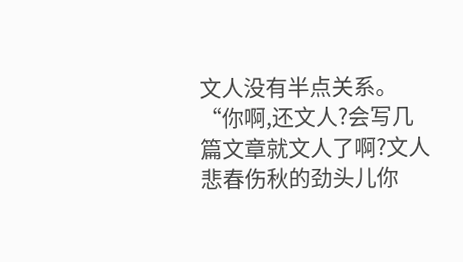文人没有半点关系。
“你啊,还文人?会写几篇文章就文人了啊?文人悲春伤秋的劲头儿你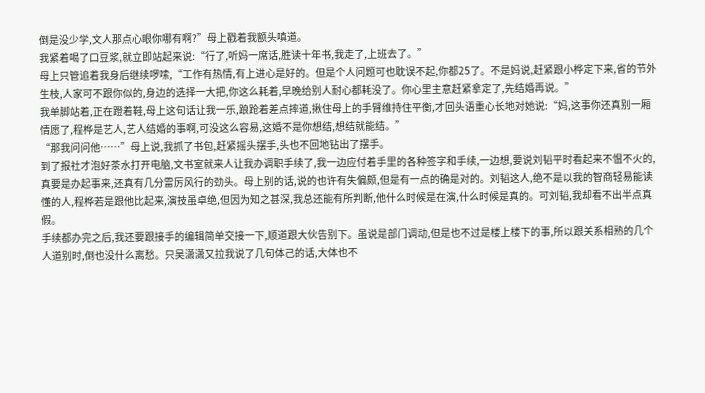倒是没少学,文人那点心眼你哪有啊?”母上戳着我额头嗔道。
我紧着喝了口豆浆,就立即站起来说:“行了,听妈一席话,胜读十年书,我走了,上班去了。”
母上只管追着我身后继续啰嗦,“工作有热情,有上进心是好的。但是个人问题可也耽误不起,你都25了。不是妈说,赶紧跟小桦定下来,省的节外生枝,人家可不跟你似的,身边的选择一大把,你这么耗着,早晚给别人耐心都耗没了。你心里主意赶紧拿定了,先结婚再说。”
我单脚站着,正在蹬着鞋,母上这句话让我一乐,踉跄着差点摔道,揪住母上的手臂维持住平衡,才回头语重心长地对她说:“妈,这事你还真别一厢情愿了,程桦是艺人,艺人结婚的事啊,可没这么容易,这婚不是你想结,想结就能结。”
“那我问问他……”母上说,我抓了书包,赶紧摇头摆手,头也不回地钻出了摆手。
到了报社才泡好茶水打开电脑,文书室就来人让我办调职手续了,我一边应付着手里的各种签字和手续,一边想,要说刘韬平时看起来不愠不火的,真要是办起事来,还真有几分雷厉风行的劲头。母上别的话,说的也许有失偏颇,但是有一点的确是对的。刘韬这人,绝不是以我的智商轻易能读懂的人,程桦若是跟他比起来,演技虽卓绝,但因为知之甚深,我总还能有所判断,他什么时候是在演,什么时候是真的。可刘韬,我却看不出半点真假。
手续都办完之后,我还要跟接手的编辑简单交接一下,顺道跟大伙告别下。虽说是部门调动,但是也不过是楼上楼下的事,所以跟关系相熟的几个人道别时,倒也没什么离愁。只吴潇潇又拉我说了几句体己的话,大体也不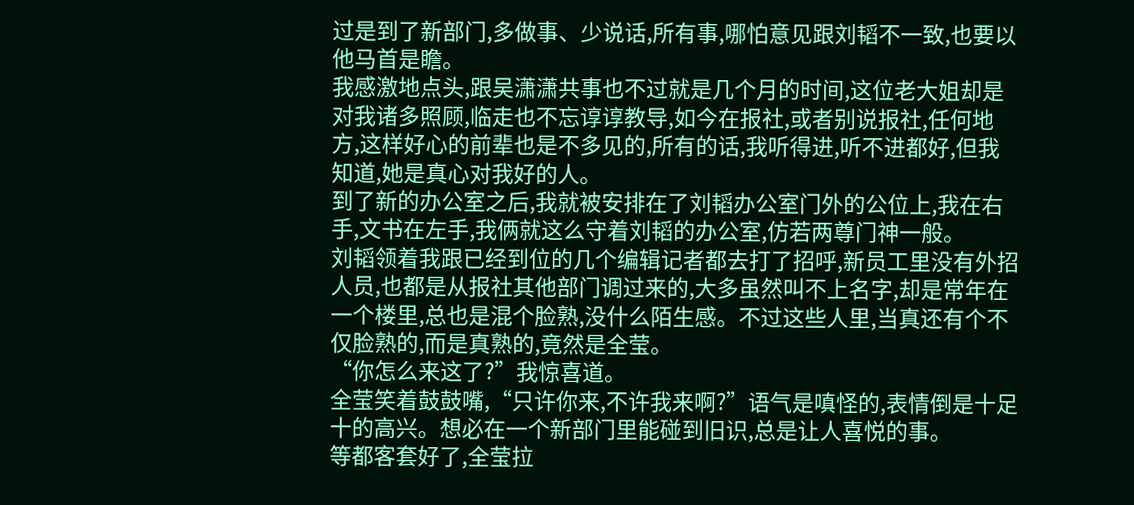过是到了新部门,多做事、少说话,所有事,哪怕意见跟刘韬不一致,也要以他马首是瞻。
我感激地点头,跟吴潇潇共事也不过就是几个月的时间,这位老大姐却是对我诸多照顾,临走也不忘谆谆教导,如今在报社,或者别说报社,任何地方,这样好心的前辈也是不多见的,所有的话,我听得进,听不进都好,但我知道,她是真心对我好的人。
到了新的办公室之后,我就被安排在了刘韬办公室门外的公位上,我在右手,文书在左手,我俩就这么守着刘韬的办公室,仿若两尊门神一般。
刘韬领着我跟已经到位的几个编辑记者都去打了招呼,新员工里没有外招人员,也都是从报社其他部门调过来的,大多虽然叫不上名字,却是常年在一个楼里,总也是混个脸熟,没什么陌生感。不过这些人里,当真还有个不仅脸熟的,而是真熟的,竟然是全莹。
“你怎么来这了?”我惊喜道。
全莹笑着鼓鼓嘴,“只许你来,不许我来啊?”语气是嗔怪的,表情倒是十足十的高兴。想必在一个新部门里能碰到旧识,总是让人喜悦的事。
等都客套好了,全莹拉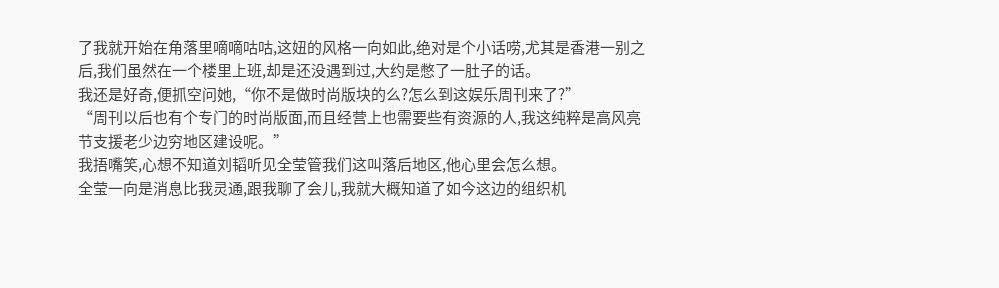了我就开始在角落里嘀嘀咕咕,这妞的风格一向如此,绝对是个小话唠,尤其是香港一别之后,我们虽然在一个楼里上班,却是还没遇到过,大约是憋了一肚子的话。
我还是好奇,便抓空问她,“你不是做时尚版块的么?怎么到这娱乐周刊来了?”
“周刊以后也有个专门的时尚版面,而且经营上也需要些有资源的人,我这纯粹是高风亮节支援老少边穷地区建设呢。”
我捂嘴笑,心想不知道刘韬听见全莹管我们这叫落后地区,他心里会怎么想。
全莹一向是消息比我灵通,跟我聊了会儿,我就大概知道了如今这边的组织机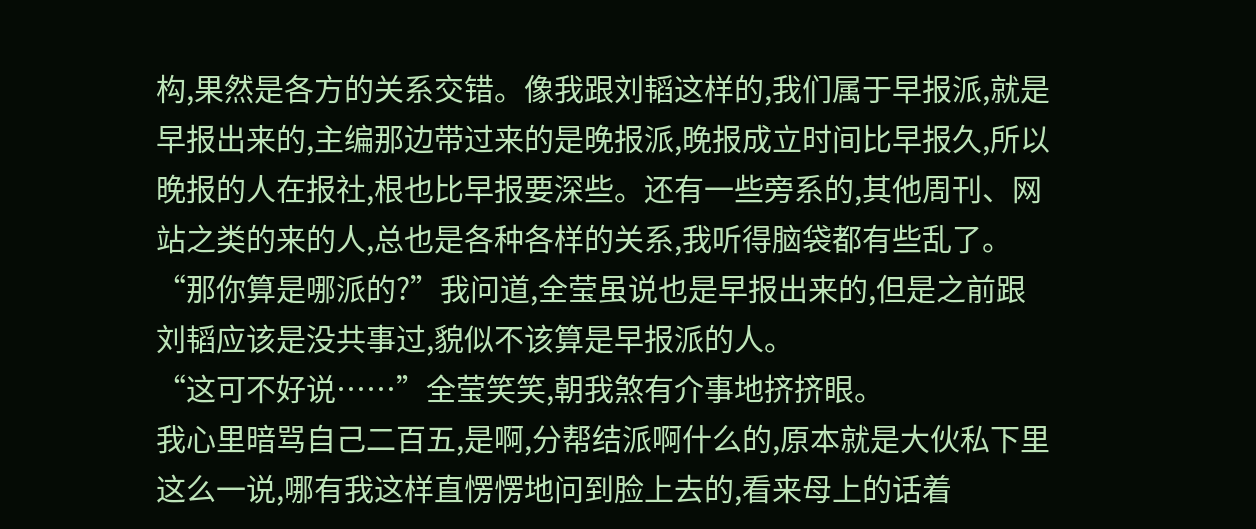构,果然是各方的关系交错。像我跟刘韬这样的,我们属于早报派,就是早报出来的,主编那边带过来的是晚报派,晚报成立时间比早报久,所以晚报的人在报社,根也比早报要深些。还有一些旁系的,其他周刊、网站之类的来的人,总也是各种各样的关系,我听得脑袋都有些乱了。
“那你算是哪派的?”我问道,全莹虽说也是早报出来的,但是之前跟刘韬应该是没共事过,貌似不该算是早报派的人。
“这可不好说……”全莹笑笑,朝我煞有介事地挤挤眼。
我心里暗骂自己二百五,是啊,分帮结派啊什么的,原本就是大伙私下里这么一说,哪有我这样直愣愣地问到脸上去的,看来母上的话着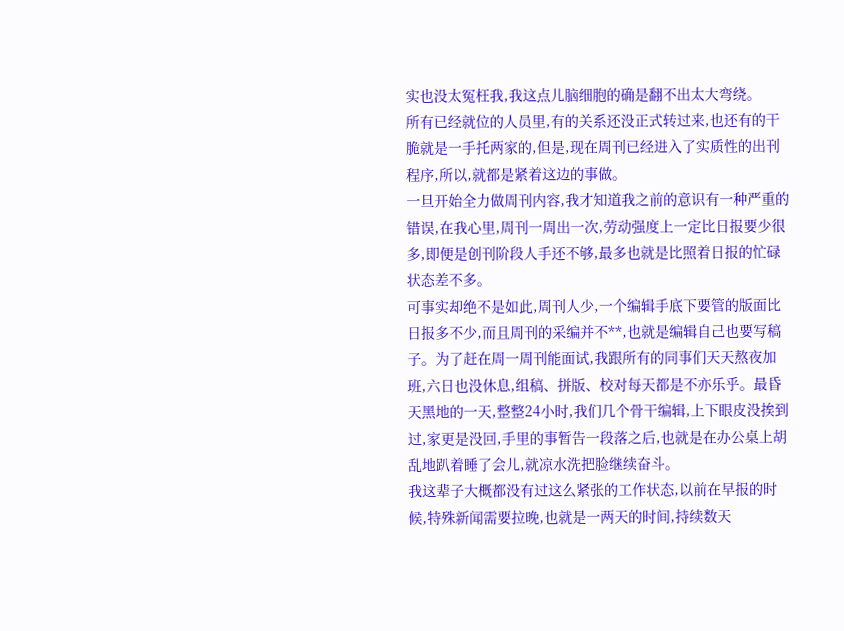实也没太冤枉我,我这点儿脑细胞的确是翻不出太大弯绕。
所有已经就位的人员里,有的关系还没正式转过来,也还有的干脆就是一手托两家的,但是,现在周刊已经进入了实质性的出刊程序,所以,就都是紧着这边的事做。
一旦开始全力做周刊内容,我才知道我之前的意识有一种严重的错误,在我心里,周刊一周出一次,劳动强度上一定比日报要少很多,即便是创刊阶段人手还不够,最多也就是比照着日报的忙碌状态差不多。
可事实却绝不是如此,周刊人少,一个编辑手底下要管的版面比日报多不少,而且周刊的采编并不**,也就是编辑自己也要写稿子。为了赶在周一周刊能面试,我跟所有的同事们天天熬夜加班,六日也没休息,组稿、拼版、校对每天都是不亦乐乎。最昏天黑地的一天,整整24小时,我们几个骨干编辑,上下眼皮没挨到过,家更是没回,手里的事暂告一段落之后,也就是在办公桌上胡乱地趴着睡了会儿,就凉水洗把脸继续奋斗。
我这辈子大概都没有过这么紧张的工作状态,以前在早报的时候,特殊新闻需要拉晚,也就是一两天的时间,持续数天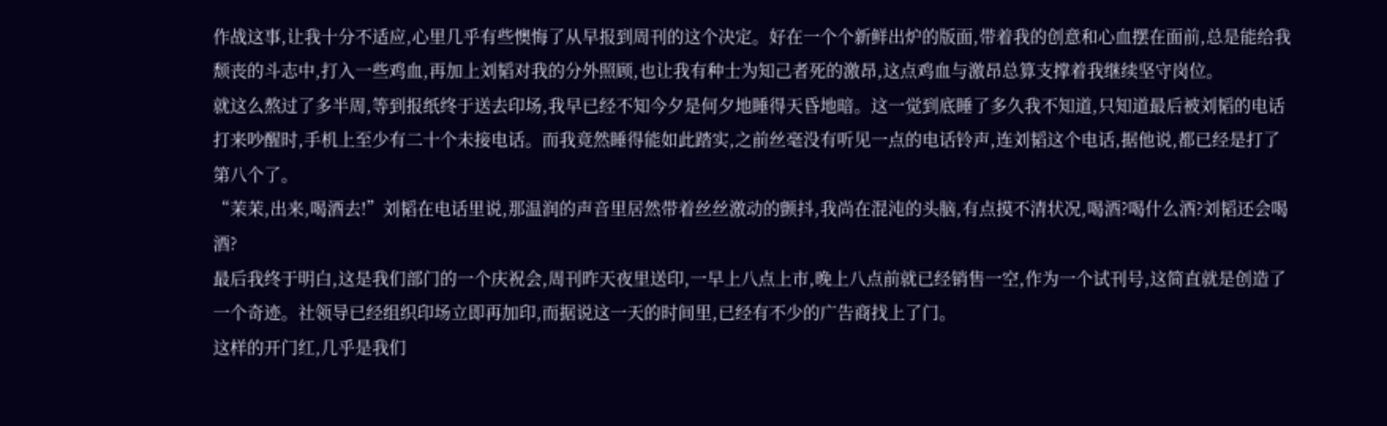作战这事,让我十分不适应,心里几乎有些懊悔了从早报到周刊的这个决定。好在一个个新鲜出炉的版面,带着我的创意和心血摆在面前,总是能给我颓丧的斗志中,打入一些鸡血,再加上刘韬对我的分外照顾,也让我有种士为知己者死的激昂,这点鸡血与激昂总算支撑着我继续坚守岗位。
就这么熬过了多半周,等到报纸终于送去印场,我早已经不知今夕是何夕地睡得天昏地暗。这一觉到底睡了多久我不知道,只知道最后被刘韬的电话打来吵醒时,手机上至少有二十个未接电话。而我竟然睡得能如此踏实,之前丝毫没有听见一点的电话铃声,连刘韬这个电话,据他说,都已经是打了第八个了。
“茉茉,出来,喝酒去!”刘韬在电话里说,那温润的声音里居然带着丝丝激动的颤抖,我尚在混沌的头脑,有点摸不清状况,喝酒?喝什么酒?刘韬还会喝酒?
最后我终于明白,这是我们部门的一个庆祝会,周刊昨天夜里送印,一早上八点上市,晚上八点前就已经销售一空,作为一个试刊号,这简直就是创造了一个奇迹。社领导已经组织印场立即再加印,而据说这一天的时间里,已经有不少的广告商找上了门。
这样的开门红,几乎是我们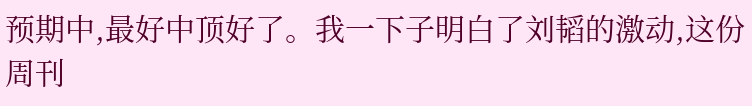预期中,最好中顶好了。我一下子明白了刘韬的激动,这份周刊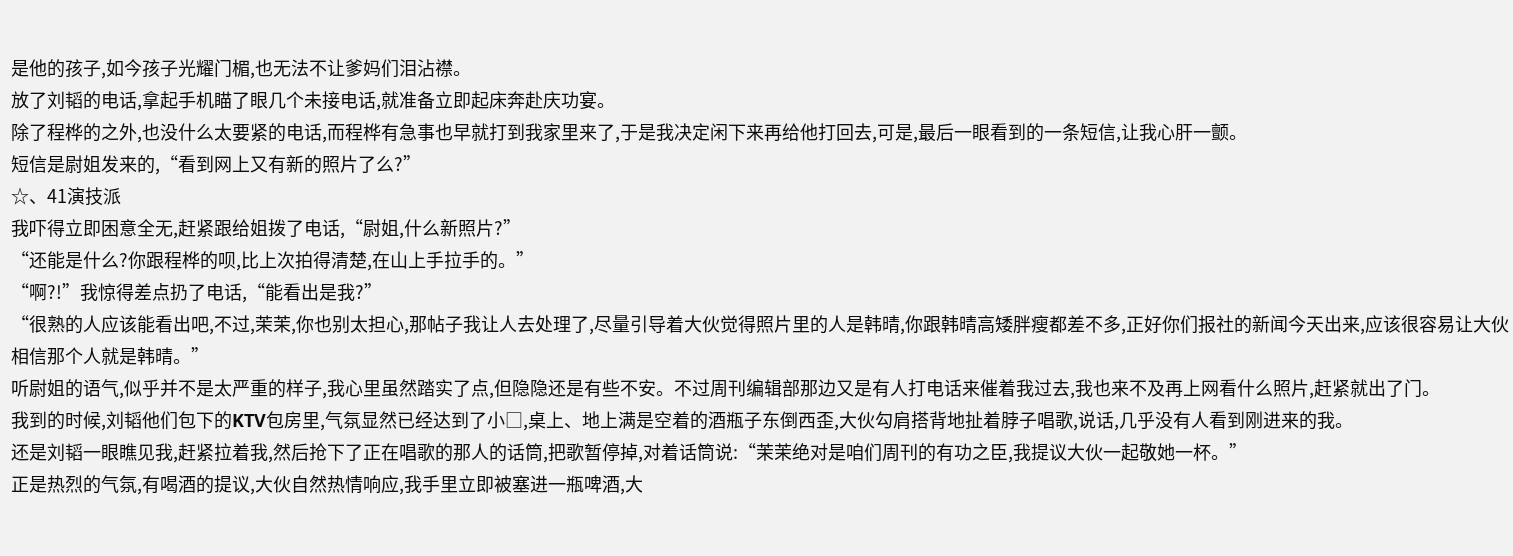是他的孩子,如今孩子光耀门楣,也无法不让爹妈们泪沾襟。
放了刘韬的电话,拿起手机瞄了眼几个未接电话,就准备立即起床奔赴庆功宴。
除了程桦的之外,也没什么太要紧的电话,而程桦有急事也早就打到我家里来了,于是我决定闲下来再给他打回去,可是,最后一眼看到的一条短信,让我心肝一颤。
短信是尉姐发来的,“看到网上又有新的照片了么?”
☆、41演技派
我吓得立即困意全无,赶紧跟给姐拨了电话,“尉姐,什么新照片?”
“还能是什么?你跟程桦的呗,比上次拍得清楚,在山上手拉手的。”
“啊?!”我惊得差点扔了电话,“能看出是我?”
“很熟的人应该能看出吧,不过,茉茉,你也别太担心,那帖子我让人去处理了,尽量引导着大伙觉得照片里的人是韩晴,你跟韩晴高矮胖瘦都差不多,正好你们报社的新闻今天出来,应该很容易让大伙相信那个人就是韩晴。”
听尉姐的语气,似乎并不是太严重的样子,我心里虽然踏实了点,但隐隐还是有些不安。不过周刊编辑部那边又是有人打电话来催着我过去,我也来不及再上网看什么照片,赶紧就出了门。
我到的时候,刘韬他们包下的KTV包房里,气氛显然已经达到了小□,桌上、地上满是空着的酒瓶子东倒西歪,大伙勾肩搭背地扯着脖子唱歌,说话,几乎没有人看到刚进来的我。
还是刘韬一眼瞧见我,赶紧拉着我,然后抢下了正在唱歌的那人的话筒,把歌暂停掉,对着话筒说:“茉茉绝对是咱们周刊的有功之臣,我提议大伙一起敬她一杯。”
正是热烈的气氛,有喝酒的提议,大伙自然热情响应,我手里立即被塞进一瓶啤酒,大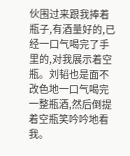伙围过来跟我捧着瓶子,有酒量好的,已经一口气喝完了手里的,对我展示着空瓶。刘韬也是面不改色地一口气喝完一整瓶酒,然后倒提着空瓶笑吟吟地看我。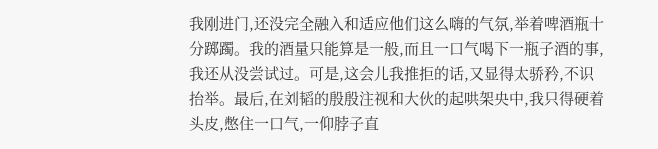我刚进门,还没完全融入和适应他们这么嗨的气氛,举着啤酒瓶十分踯躅。我的酒量只能算是一般,而且一口气喝下一瓶子酒的事,我还从没尝试过。可是,这会儿我推拒的话,又显得太骄矜,不识抬举。最后,在刘韬的殷殷注视和大伙的起哄架央中,我只得硬着头皮,憋住一口气,一仰脖子直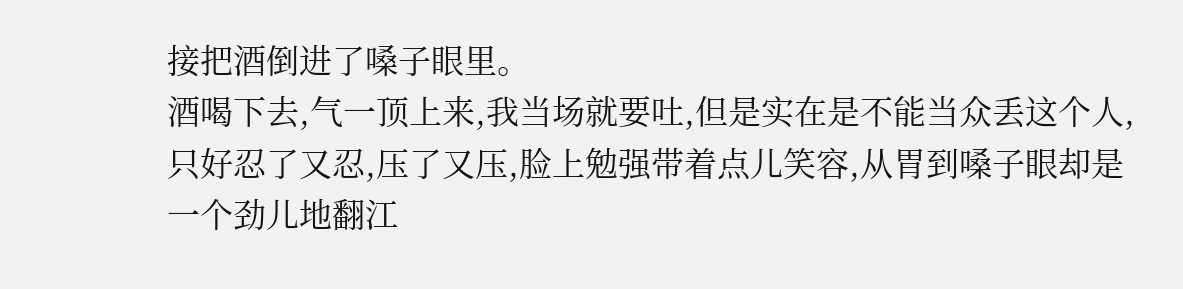接把酒倒进了嗓子眼里。
酒喝下去,气一顶上来,我当场就要吐,但是实在是不能当众丢这个人,只好忍了又忍,压了又压,脸上勉强带着点儿笑容,从胃到嗓子眼却是一个劲儿地翻江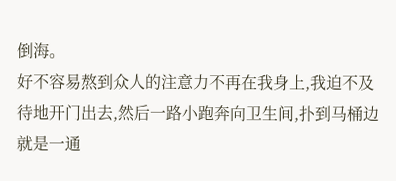倒海。
好不容易熬到众人的注意力不再在我身上,我迫不及待地开门出去,然后一路小跑奔向卫生间,扑到马桶边就是一通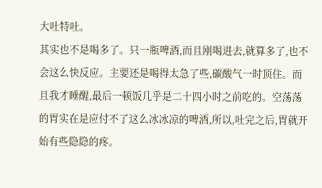大吐特吐。
其实也不是喝多了。只一瓶啤酒,而且刚喝进去,就算多了,也不会这么快反应。主要还是喝得太急了些,碳酸气一时顶住。而且我才睡醒,最后一顿饭几乎是二十四小时之前吃的。空荡荡的胃实在是应付不了这么冰冰凉的啤酒,所以,吐完之后,胃就开始有些隐隐的疼。